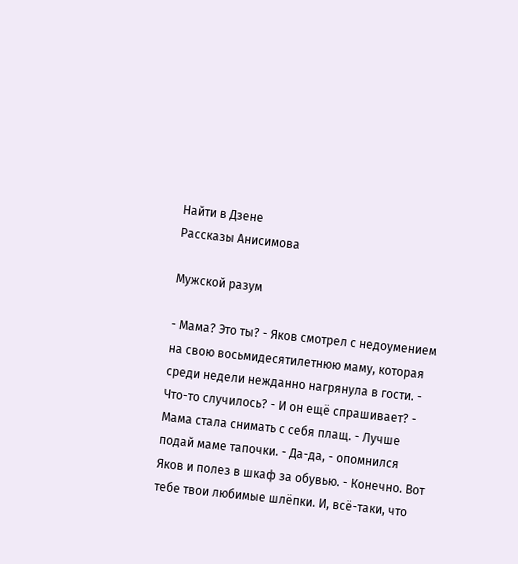Найти в Дзене
Рассказы Анисимова

Мужской разум

- Мама? Это ты? - Яков смотрел с недоумением на свою восьмидесятилетнюю маму, которая среди недели нежданно нагрянула в гости. - Что-то случилось? - И он ещё спрашивает? - Мама стала снимать с себя плащ. - Лучше подай маме тапочки. - Да-да, - опомнился Яков и полез в шкаф за обувью. - Конечно. Вот тебе твои любимые шлёпки. И, всё-таки, что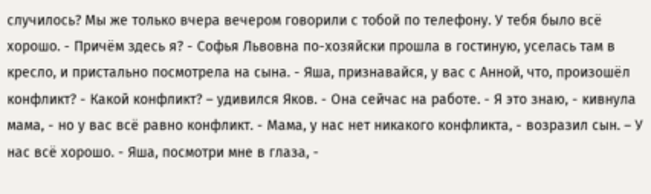случилось? Мы же только вчера вечером говорили с тобой по телефону. У тебя было всё хорошо. - Причём здесь я? - Софья Львовна по-хозяйски прошла в гостиную, уселась там в кресло, и пристально посмотрела на сына. - Яша, признавайся, у вас с Анной, что, произошёл конфликт? - Какой конфликт? – удивился Яков. - Она сейчас на работе. - Я это знаю, - кивнула мама, - но у вас всё равно конфликт. - Мама, у нас нет никакого конфликта, - возразил сын. – У нас всё хорошо. - Яша, посмотри мне в глаза, -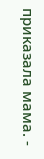приказала мама. -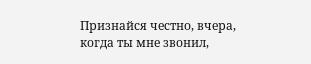Признайся честно, вчера, когда ты мне звонил,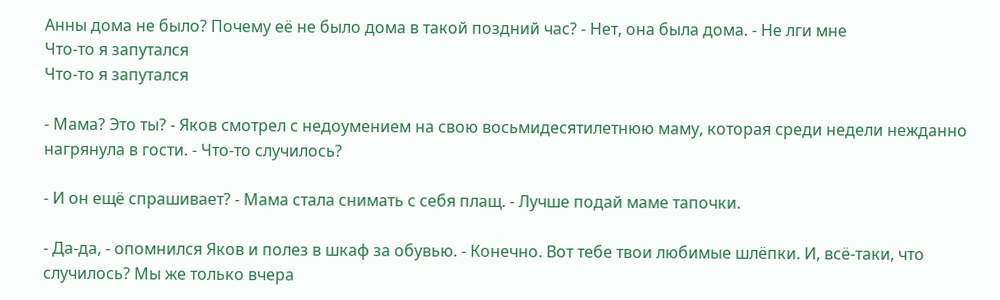Анны дома не было? Почему её не было дома в такой поздний час? - Нет, она была дома. - Не лги мне
Что-то я запутался
Что-то я запутался

- Мама? Это ты? - Яков смотрел с недоумением на свою восьмидесятилетнюю маму, которая среди недели нежданно нагрянула в гости. - Что-то случилось?

- И он ещё спрашивает? - Мама стала снимать с себя плащ. - Лучше подай маме тапочки.

- Да-да, - опомнился Яков и полез в шкаф за обувью. - Конечно. Вот тебе твои любимые шлёпки. И, всё-таки, что случилось? Мы же только вчера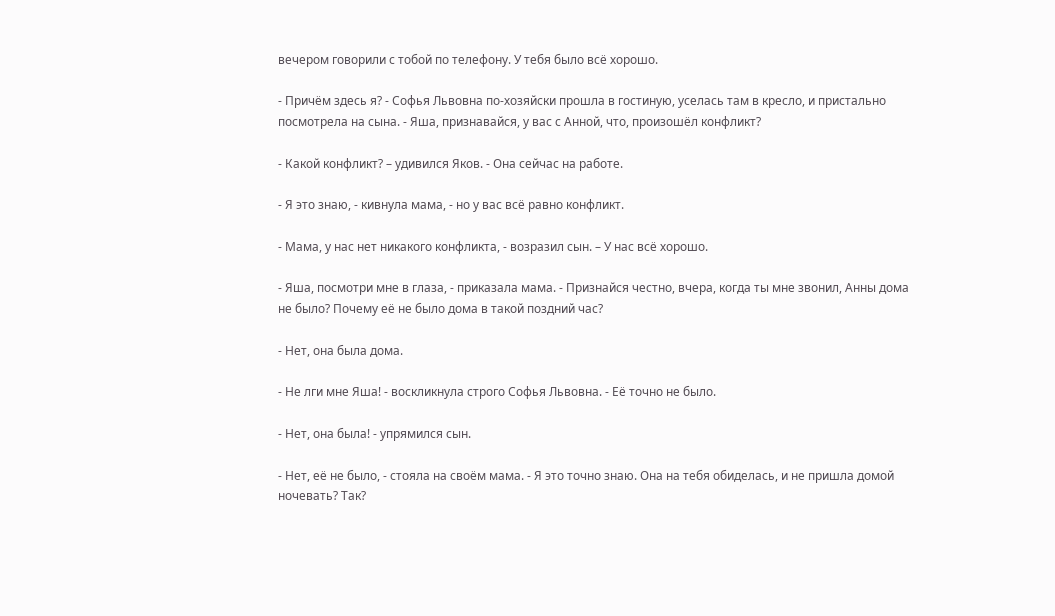вечером говорили с тобой по телефону. У тебя было всё хорошо.

- Причём здесь я? - Софья Львовна по-хозяйски прошла в гостиную, уселась там в кресло, и пристально посмотрела на сына. - Яша, признавайся, у вас с Анной, что, произошёл конфликт?

- Какой конфликт? – удивился Яков. - Она сейчас на работе.

- Я это знаю, - кивнула мама, - но у вас всё равно конфликт.

- Мама, у нас нет никакого конфликта, - возразил сын. – У нас всё хорошо.

- Яша, посмотри мне в глаза, - приказала мама. - Признайся честно, вчера, когда ты мне звонил, Анны дома не было? Почему её не было дома в такой поздний час?

- Нет, она была дома.

- Не лги мне Яша! - воскликнула строго Софья Львовна. - Её точно не было.

- Нет, она была! - упрямился сын.

- Нет, её не было, - стояла на своём мама. - Я это точно знаю. Она на тебя обиделась, и не пришла домой ночевать? Так?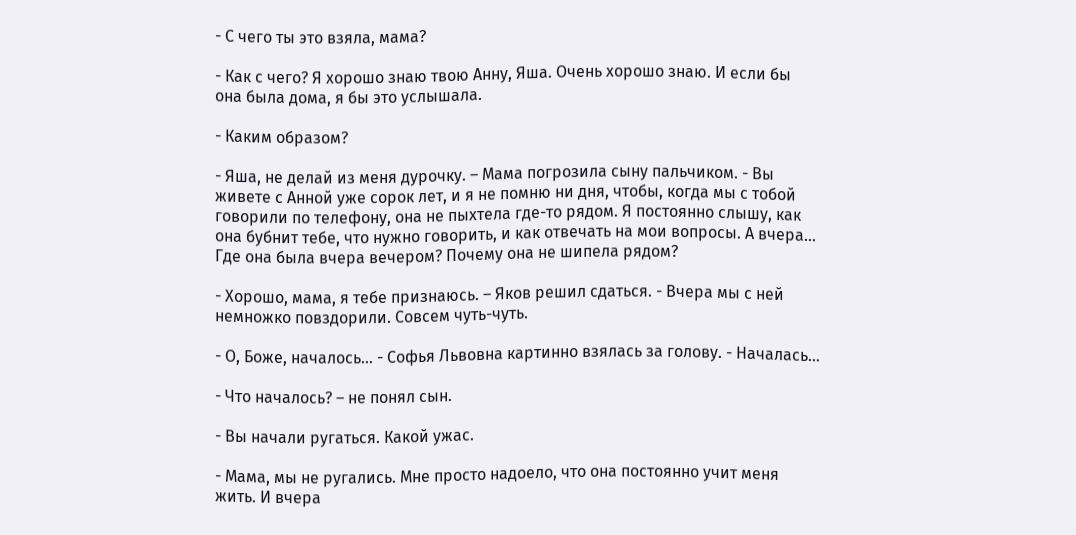- С чего ты это взяла, мама?

- Как с чего? Я хорошо знаю твою Анну, Яша. Очень хорошо знаю. И если бы она была дома, я бы это услышала.

- Каким образом?

- Яша, не делай из меня дурочку. – Мама погрозила сыну пальчиком. - Вы живете с Анной уже сорок лет, и я не помню ни дня, чтобы, когда мы с тобой говорили по телефону, она не пыхтела где-то рядом. Я постоянно слышу, как она бубнит тебе, что нужно говорить, и как отвечать на мои вопросы. А вчера... Где она была вчера вечером? Почему она не шипела рядом?

- Хорошо, мама, я тебе признаюсь. – Яков решил сдаться. - Вчера мы с ней немножко повздорили. Совсем чуть-чуть.

- О, Боже, началось... - Софья Львовна картинно взялась за голову. - Началась…

- Что началось? – не понял сын.

- Вы начали ругаться. Какой ужас.

- Мама, мы не ругались. Мне просто надоело, что она постоянно учит меня жить. И вчера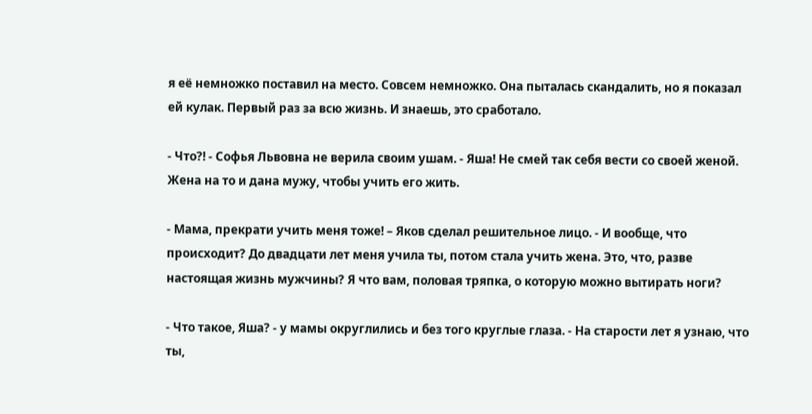я её немножко поставил на место. Совсем немножко. Она пыталась скандалить, но я показал ей кулак. Первый раз за всю жизнь. И знаешь, это сработало.

- Что?! - Софья Львовна не верила своим ушам. - Яша! Не смей так себя вести со своей женой. Жена на то и дана мужу, чтобы учить его жить.

- Мама, прекрати учить меня тоже! – Яков сделал решительное лицо. - И вообще, что происходит? До двадцати лет меня учила ты, потом стала учить жена. Это, что, разве настоящая жизнь мужчины? Я что вам, половая тряпка, о которую можно вытирать ноги?

- Что такое, Яша? - у мамы округлились и без того круглые глаза. - На старости лет я узнаю, что ты,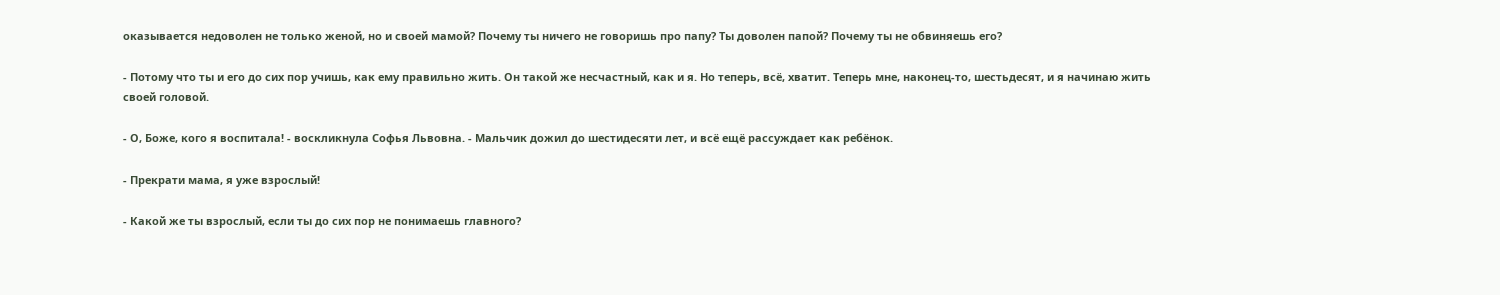оказывается недоволен не только женой, но и своей мамой? Почему ты ничего не говоришь про папу? Ты доволен папой? Почему ты не обвиняешь его?

- Потому что ты и его до сих пор учишь, как ему правильно жить. Он такой же несчастный, как и я. Но теперь, всё, хватит. Теперь мне, наконец-то, шестьдесят, и я начинаю жить своей головой.

- О, Боже, кого я воспитала! - воскликнула Софья Львовна. - Мальчик дожил до шестидесяти лет, и всё ещё рассуждает как ребёнок.

- Прекрати мама, я уже взрослый!

- Какой же ты взрослый, если ты до сих пор не понимаешь главного?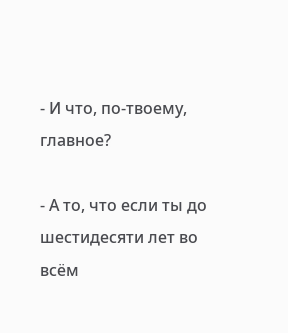- И что, по-твоему, главное?

- А то, что если ты до шестидесяти лет во всём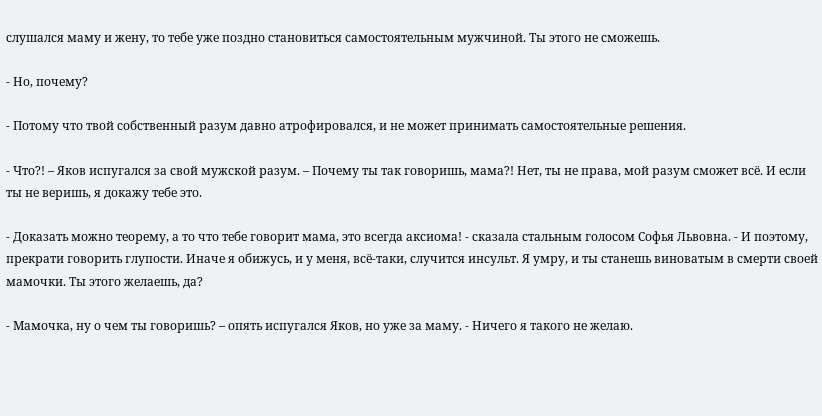слушался маму и жену, то тебе уже поздно становиться самостоятельным мужчиной. Ты этого не сможешь.

- Но, почему?

- Потому что твой собственный разум давно атрофировался, и не может принимать самостоятельные решения.

- Что?! – Яков испугался за свой мужской разум. – Почему ты так говоришь, мама?! Нет, ты не права, мой разум сможет всё. И если ты не веришь, я докажу тебе это.

- Доказать можно теорему, а то что тебе говорит мама, это всегда аксиома! - сказала стальным голосом Софья Львовна. - И поэтому, прекрати говорить глупости. Иначе я обижусь, и у меня, всё-таки, случится инсульт. Я умру, и ты станешь виноватым в смерти своей мамочки. Ты этого желаешь, да?

- Мамочка, ну о чем ты говоришь? – опять испугался Яков, но уже за маму. - Ничего я такого не желаю.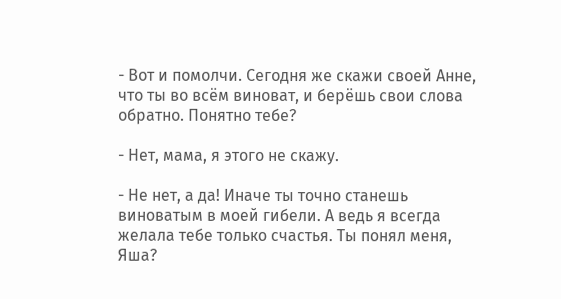- Вот и помолчи. Сегодня же скажи своей Анне, что ты во всём виноват, и берёшь свои слова обратно. Понятно тебе?

- Нет, мама, я этого не скажу.

- Не нет, а да! Иначе ты точно станешь виноватым в моей гибели. А ведь я всегда желала тебе только счастья. Ты понял меня, Яша?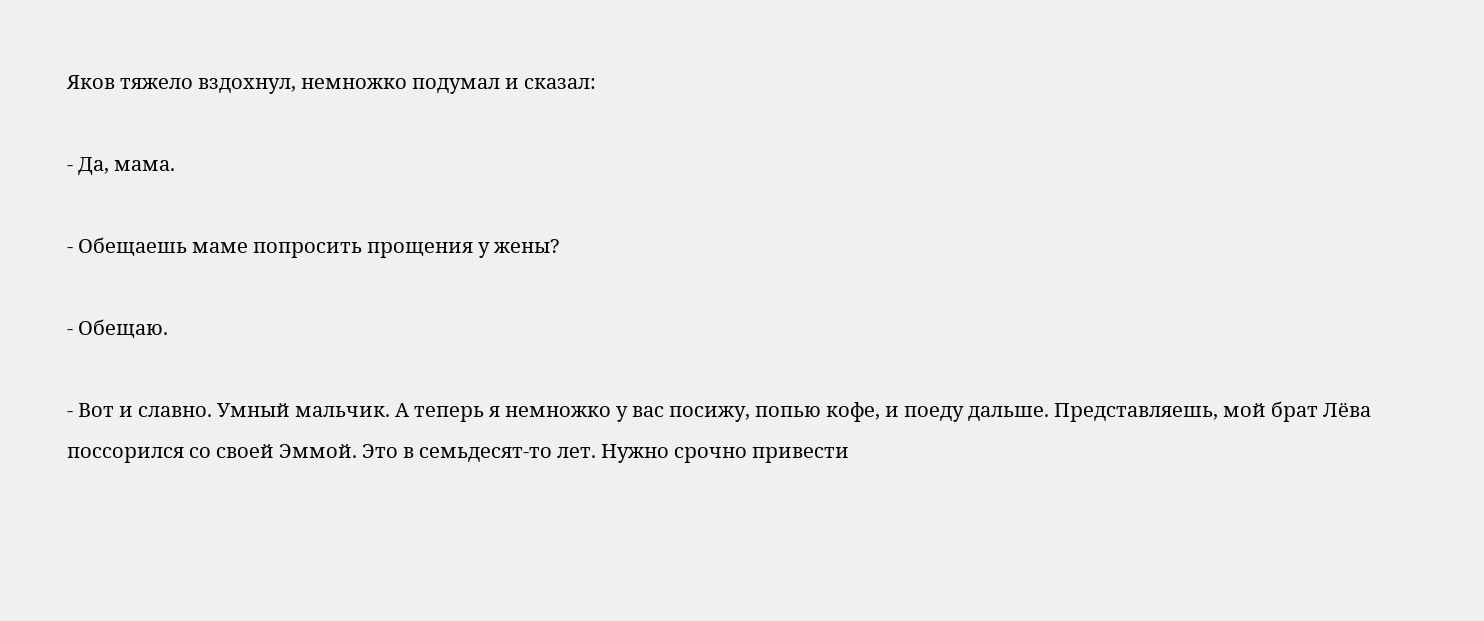Яков тяжело вздохнул, немножко подумал и сказал:

- Да, мама.

- Обещаешь маме попросить прощения у жены?

- Обещаю.

- Вот и славно. Умный мальчик. А теперь я немножко у вас посижу, попью кофе, и поеду дальше. Представляешь, мой брат Лёва поссорился со своей Эммой. Это в семьдесят-то лет. Нужно срочно привести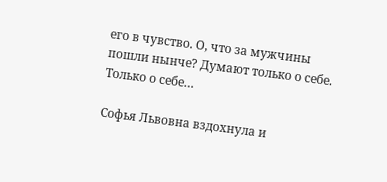его в чувство. О, что за мужчины пошли нынче? Думают только о себе. Только о себе…

Софья Львовна вздохнула и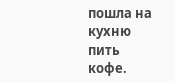пошла на кухню пить кофе.